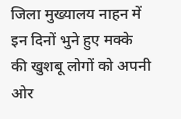जिला मुख्यालय नाहन में इन दिनों भुने हुए मक्के की खुशबू लोगों को अपनी ओर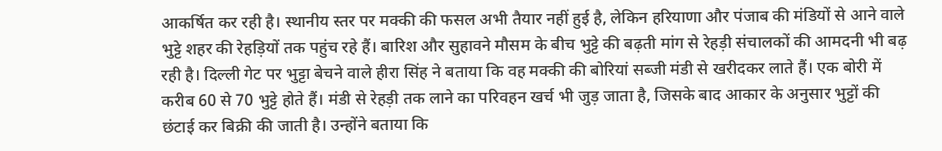आकर्षित कर रही है। स्थानीय स्तर पर मक्की की फसल अभी तैयार नहीं हुई है, लेकिन हरियाणा और पंजाब की मंडियों से आने वाले भुट्टे शहर की रेहड़ियों तक पहुंच रहे हैं। बारिश और सुहावने मौसम के बीच भुट्टे की बढ़ती मांग से रेहड़ी संचालकों की आमदनी भी बढ़ रही है। दिल्ली गेट पर भुट्टा बेचने वाले हीरा सिंह ने बताया कि वह मक्की की बोरियां सब्जी मंडी से खरीदकर लाते हैं। एक बोरी में करीब 60 से 70 भुट्टे होते हैं। मंडी से रेहड़ी तक लाने का परिवहन खर्च भी जुड़ जाता है, जिसके बाद आकार के अनुसार भुट्टों की छंटाई कर बिक्री की जाती है। उन्होंने बताया कि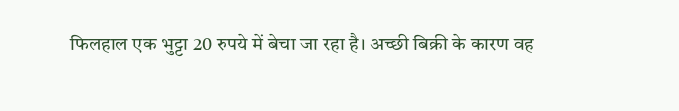फिलहाल एक भुट्टा 20 रुपये में बेचा जा रहा है। अच्छी बिक्री के कारण वह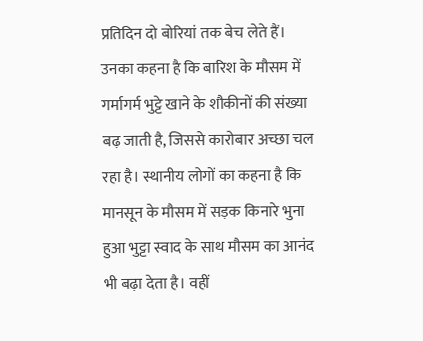प्रतिदिन दो बोरियां तक बेच लेते हैं। उनका कहना है कि बारिश के मौसम में गर्मागर्म भुट्टे खाने के शौकीनों की संख्या बढ़ जाती है, जिससे कारोबार अच्छा चल रहा है। स्थानीय लोगों का कहना है कि मानसून के मौसम में सड़क किनारे भुना हुआ भुट्टा स्वाद के साथ मौसम का आनंद भी बढ़ा देता है। वहीं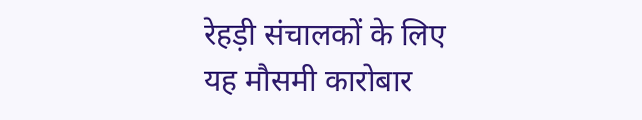रेहड़ी संचालकों के लिए यह मौसमी कारोबार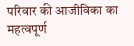परिवार की आजीविका का महत्वपूर्ण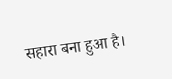सहारा बना हुआ है।